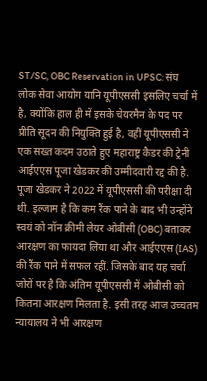ST/SC, OBC Reservation in UPSC: संघ लोक सेवा आयोग यानि यूपीएससी इसलिए चर्चा में है, क्योंकि हाल ही में इसके चेयरमैन के पद पर प्रीति सूदन की नियुक्ति हुई है, वहीं यूपीएससी ने एक सख्त कदम उठाते हुए महाराष्ट्र कैडर की ट्रेनी आईएएस पूजा खेडकर की उम्मीदवारी रद्द की है. पूजा खेडकर ने 2022 में यूपीएससी की परीक्षा दी थी. इल्जाम है कि कम रैंक पाने के बाद भी उन्होंने स्वयं को नॉन क्रीमी लेयर ओबीसी (OBC) बताकर आरक्षण का फायदा लिया था और आईएएस (IAS) की रैंक पाने में सफल रहीं. जिसके बाद यह चर्चा जोरों पर है कि अंतिम यूपीएससी में ओबीसी को कितना आरक्षण मिलता है. इसी तरह आज उच्चतम न्यायालय ने भी आरक्षण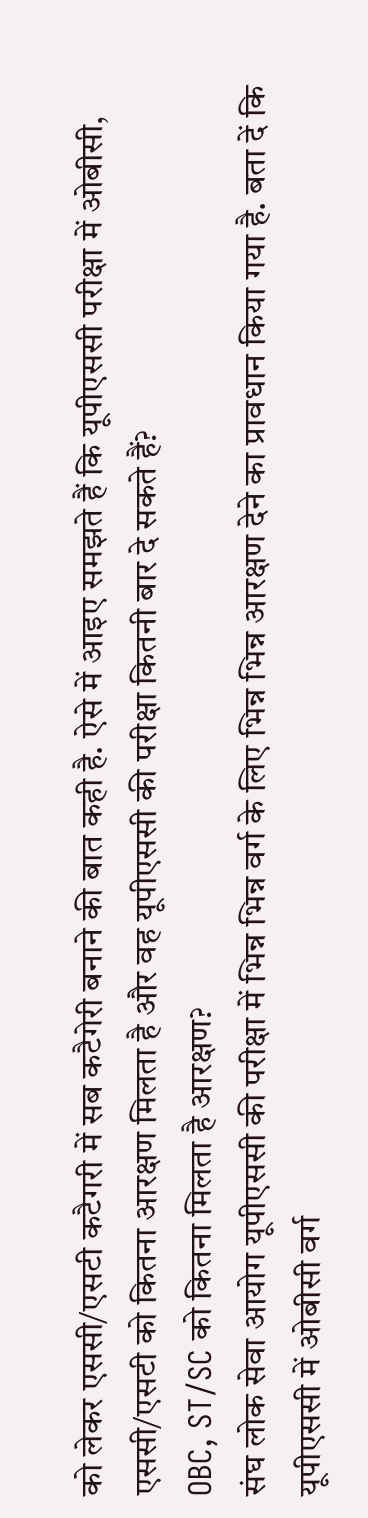को लेकर एससी/एसटी कटैगरी में सब कटैगेरी बनाने की बात कही है. ऐसे में आइए समझते हैं कि यूपीएससी परीक्षा में ओबीसी, एससी/एसटी को कितना आरक्षण मिलता है और वह यूपीएससी की परीक्षा कितनी बार दे सकते हैं?
OBC, ST/SC को कितना मिलता है आरक्षण?
संघ लोक सेवा आयोग यूपीएससी की परीक्षा में भिन्न भिन्न वर्ग के लिए भिन्न भिन्न आरक्षण देने का प्रावधान किया गया है. बता दें कि यूपीएससी में ओबीसी वर्ग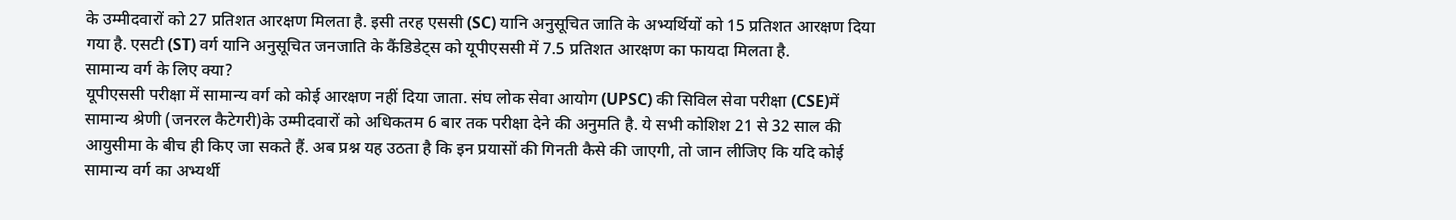के उम्मीदवारों को 27 प्रतिशत आरक्षण मिलता है. इसी तरह एससी (SC) यानि अनुसूचित जाति के अभ्यर्थियों को 15 प्रतिशत आरक्षण दिया गया है. एसटी (ST) वर्ग यानि अनुसूचित जनजाति के कैंडिडेट्स को यूपीएससी में 7.5 प्रतिशत आरक्षण का फायदा मिलता है.
सामान्य वर्ग के लिए क्या?
यूपीएससी परीक्षा में सामान्य वर्ग को कोई आरक्षण नहीं दिया जाता. संघ लोक सेवा आयोग (UPSC) की सिविल सेवा परीक्षा (CSE)में सामान्य श्रेणी (जनरल कैटेगरी)के उम्मीदवारों को अधिकतम 6 बार तक परीक्षा देने की अनुमति है. ये सभी कोशिश 21 से 32 साल की आयुसीमा के बीच ही किए जा सकते हैं. अब प्रश्न यह उठता है कि इन प्रयासों की गिनती कैसे की जाएगी, तो जान लीजिए कि यदि कोई सामान्य वर्ग का अभ्यर्थी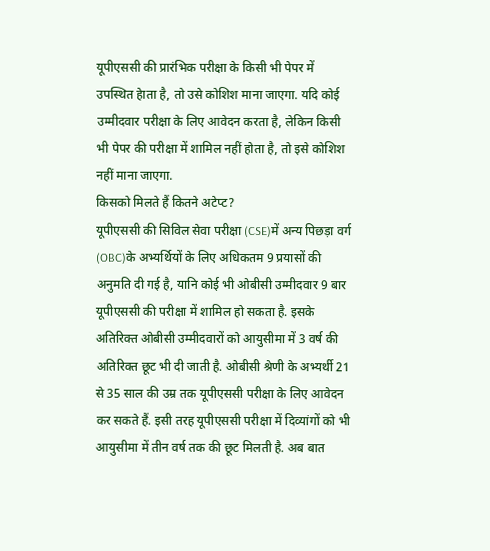यूपीएससी की प्रारंभिक परीक्षा के किसी भी पेपर में उपस्थित हेाता है, तो उसे कोशिश माना जाएगा. यदि कोई उम्मीदवार परीक्षा के लिए आवेदन करता है, लेकिन किसी भी पेपर की परीक्षा में शामिल नहीं होता है, तो इसे कोशिश नहीं माना जाएगा.
किसको मिलते हैं कितने अटेप्ट?
यूपीएससी की सिविल सेवा परीक्षा (CSE)में अन्य पिछड़ा वर्ग (OBC)के अभ्यर्थियों के लिए अधिकतम 9 प्रयासों की अनुमति दी गई है, यानि कोई भी ओबीसी उम्मीदवार 9 बार यूपीएससी की परीक्षा में शामिल हो सकता है. इसके अतिरिक्त ओबीसी उम्मीदवारों को आयुसीमा में 3 वर्ष की अतिरिक्त छूट भी दी जाती है. ओबीसी श्रेणी के अभ्यर्थी 21 से 35 साल की उम्र तक यूपीएससी परीक्षा के लिए आवेदन कर सकते हैं. इसी तरह यूपीएससी परीक्षा में दिव्यांगों को भी आयुसीमा में तीन वर्ष तक की छूट मिलती है. अब बात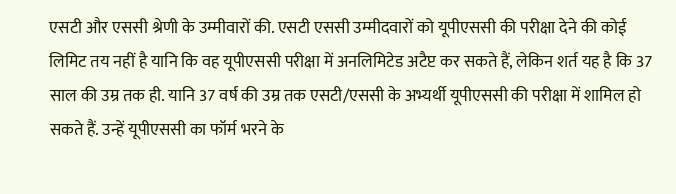एसटी और एससी श्रेणी के उम्मीवारों की. एसटी एससी उम्मीदवारों को यूपीएससी की परीक्षा देने की कोई लिमिट तय नहीं है यानि कि वह यूपीएससी परीक्षा में अनलिमिटेड अटैप्ट कर सकते हैं, लेकिन शर्त यह है कि 37 साल की उम्र तक ही. यानि 37 वर्ष की उम्र तक एसटी/एससी के अभ्यर्थी यूपीएससी की परीक्षा में शामिल हो सकते हैं. उन्हें यूपीएससी का फॉर्म भरने के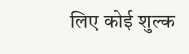लिए कोई शुल्क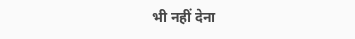भी नहीं देना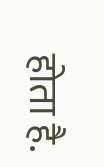होता है.